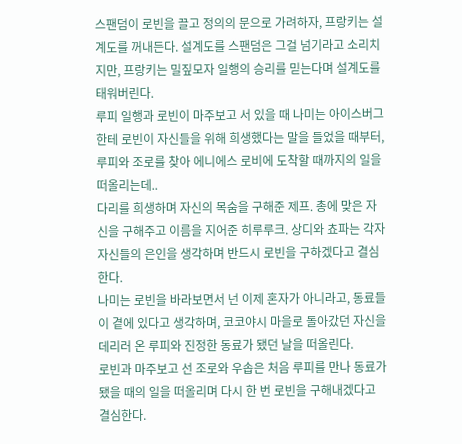스팬덤이 로빈을 끌고 정의의 문으로 가려하자, 프랑키는 설계도를 꺼내든다. 설계도를 스팬덤은 그걸 넘기라고 소리치지만, 프랑키는 밀짚모자 일행의 승리를 믿는다며 설계도를 태워버린다.
루피 일행과 로빈이 마주보고 서 있을 때 나미는 아이스버그한테 로빈이 자신들을 위해 희생했다는 말을 들었을 때부터, 루피와 조로를 찾아 에니에스 로비에 도착할 때까지의 일을 떠올리는데..
다리를 희생하며 자신의 목숨을 구해준 제프. 총에 맞은 자신을 구해주고 이름을 지어준 히루루크. 상디와 쵸파는 각자 자신들의 은인을 생각하며 반드시 로빈을 구하겠다고 결심한다.
나미는 로빈을 바라보면서 넌 이제 혼자가 아니라고, 동료들이 곁에 있다고 생각하며, 코코야시 마을로 돌아갔던 자신을 데리러 온 루피와 진정한 동료가 됐던 날을 떠올린다.
로빈과 마주보고 선 조로와 우솝은 처음 루피를 만나 동료가 됐을 때의 일을 떠올리며 다시 한 번 로빈을 구해내겠다고 결심한다.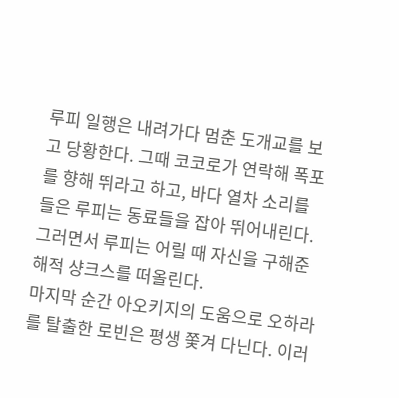루피 일행은 내려가다 멈춘 도개교를 보고 당황한다. 그때 코코로가 연락해 폭포를 향해 뛰라고 하고, 바다 열차 소리를 들은 루피는 동료들을 잡아 뛰어내린다. 그러면서 루피는 어릴 때 자신을 구해준 해적 샹크스를 떠올린다.
마지막 순간 아오키지의 도움으로 오하라를 탈출한 로빈은 평생 쫓겨 다닌다. 이러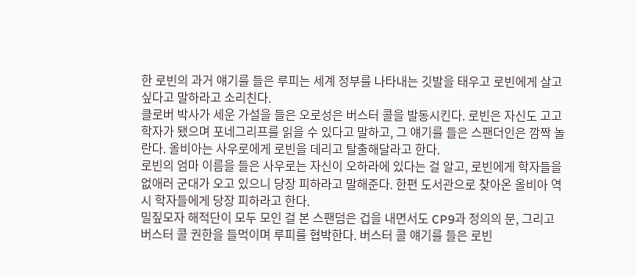한 로빈의 과거 얘기를 들은 루피는 세계 정부를 나타내는 깃발을 태우고 로빈에게 살고 싶다고 말하라고 소리친다.
클로버 박사가 세운 가설을 들은 오로성은 버스터 콜을 발동시킨다. 로빈은 자신도 고고학자가 됐으며 포네그리프를 읽을 수 있다고 말하고, 그 얘기를 들은 스팬더인은 깜짝 놀란다. 올비아는 사우로에게 로빈을 데리고 탈출해달라고 한다.
로빈의 엄마 이름을 들은 사우로는 자신이 오하라에 있다는 걸 알고, 로빈에게 학자들을 없애러 군대가 오고 있으니 당장 피하라고 말해준다. 한편 도서관으로 찾아온 올비아 역시 학자들에게 당장 피하라고 한다.
밀짚모자 해적단이 모두 모인 걸 본 스팬덤은 겁을 내면서도 CP9과 정의의 문, 그리고 버스터 콜 권한을 들먹이며 루피를 협박한다. 버스터 콜 얘기를 들은 로빈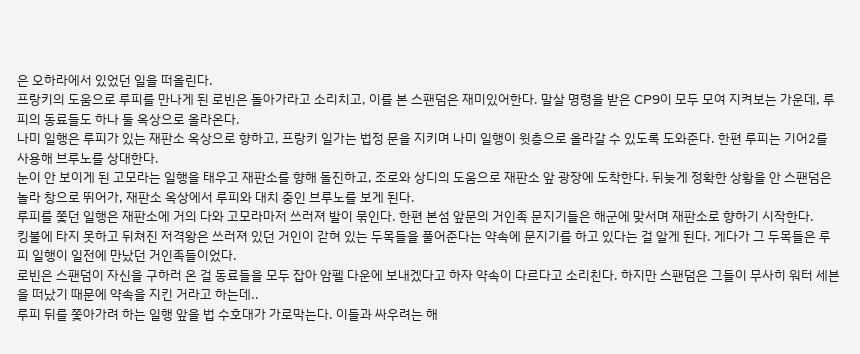은 오하라에서 있었던 일을 떠올린다.
프랑키의 도움으로 루피를 만나게 된 로빈은 돌아가라고 소리치고, 이를 본 스팬덤은 재미있어한다. 말살 명령을 받은 CP9이 모두 모여 지켜보는 가운데, 루피의 동료들도 하나 둘 옥상으로 올라온다.
나미 일행은 루피가 있는 재판소 옥상으로 향하고, 프랑키 일가는 법정 문을 지키며 나미 일행이 윗층으로 올라갈 수 있도록 도와준다. 한편 루피는 기어2를 사용해 브루노를 상대한다.
눈이 안 보이게 된 고모라는 일행을 태우고 재판소를 향해 돌진하고, 조로와 상디의 도움으로 재판소 앞 광장에 도착한다. 뒤늦게 정확한 상황을 안 스팬덤은 놀라 창으로 뛰어가, 재판소 옥상에서 루피와 대치 중인 브루노를 보게 된다.
루피를 쫓던 일행은 재판소에 거의 다와 고모라마저 쓰러져 발이 묶인다. 한편 본섬 앞문의 거인족 문지기들은 해군에 맞서며 재판소로 향하기 시작한다.
킹불에 타지 못하고 뒤쳐진 저격왕은 쓰러져 있던 거인이 갇혀 있는 두목들을 풀어준다는 약속에 문지기를 하고 있다는 걸 알게 된다. 게다가 그 두목들은 루피 일행이 일전에 만났던 거인족들이었다.
로빈은 스팬덤이 자신을 구하러 온 걸 동료들을 모두 잡아 암펠 다운에 보내겠다고 하자 약속이 다르다고 소리친다. 하지만 스팬덤은 그들이 무사히 워터 세븐을 떠났기 때문에 약속을 지킨 거라고 하는데..
루피 뒤를 쫓아가려 하는 일행 앞을 법 수호대가 가로막는다. 이들과 싸우려는 해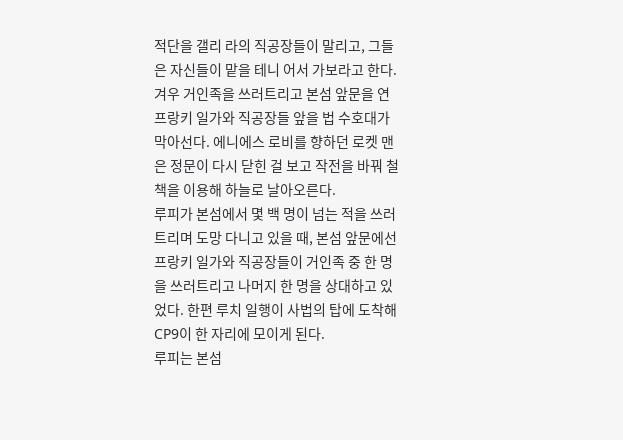적단을 갤리 라의 직공장들이 말리고, 그들은 자신들이 맡을 테니 어서 가보라고 한다.
겨우 거인족을 쓰러트리고 본섬 앞문을 연 프랑키 일가와 직공장들 앞을 법 수호대가 막아선다. 에니에스 로비를 향하던 로켓 맨은 정문이 다시 닫힌 걸 보고 작전을 바꿔 철책을 이용해 하늘로 날아오른다.
루피가 본섬에서 몇 백 명이 넘는 적을 쓰러트리며 도망 다니고 있을 때, 본섬 앞문에선 프랑키 일가와 직공장들이 거인족 중 한 명을 쓰러트리고 나머지 한 명을 상대하고 있었다. 한편 루치 일행이 사법의 탑에 도착해 CP9이 한 자리에 모이게 된다.
루피는 본섬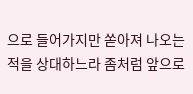으로 들어가지만 쏟아져 나오는 적을 상대하느라 좀처럼 앞으로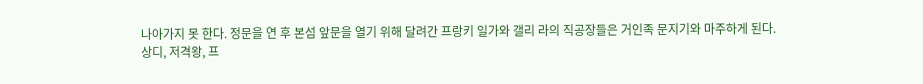나아가지 못 한다. 정문을 연 후 본섬 앞문을 열기 위해 달려간 프랑키 일가와 갤리 라의 직공장들은 거인족 문지기와 마주하게 된다.
상디, 저격왕, 프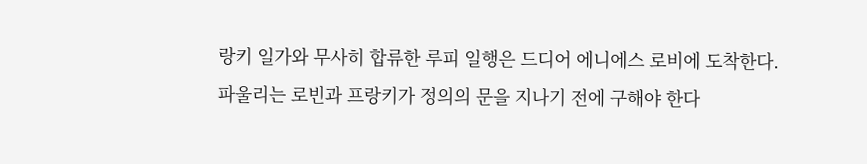랑키 일가와 무사히 합류한 루피 일행은 드디어 에니에스 로비에 도착한다. 파울리는 로빈과 프랑키가 정의의 문을 지나기 전에 구해야 한다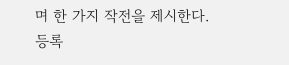며 한 가지 작전을 제시한다.
등록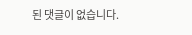된 댓글이 없습니다.